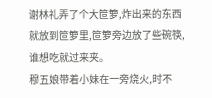谢林礼弄了个大笸箩,炸出来的东西就放到笸箩里,笸箩旁边放了些碗筷,谁想吃就过来夹。
穆五娘带着小妹在一旁烧火,时不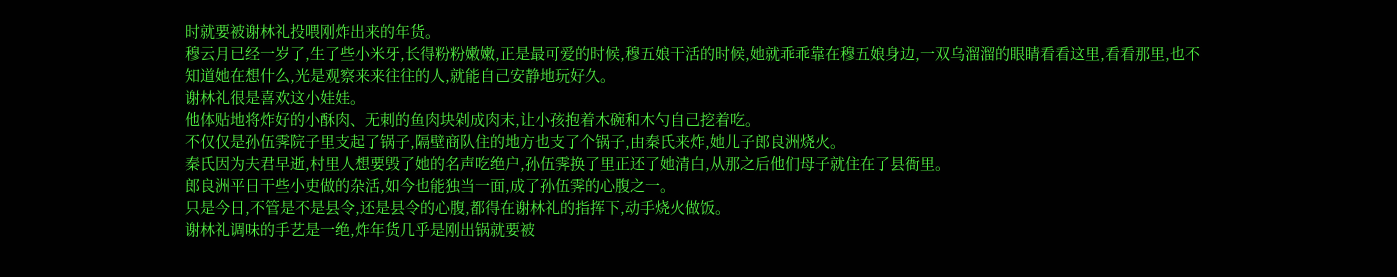时就要被谢林礼投喂刚炸出来的年货。
穆云月已经一岁了,生了些小米牙,长得粉粉嫩嫩,正是最可爱的时候,穆五娘干活的时候,她就乖乖靠在穆五娘身边,一双乌溜溜的眼睛看看这里,看看那里,也不知道她在想什么,光是观察来来往往的人,就能自己安静地玩好久。
谢林礼很是喜欢这小娃娃。
他体贴地将炸好的小酥肉、无刺的鱼肉块剁成肉末,让小孩抱着木碗和木勺自己挖着吃。
不仅仅是孙伍霁院子里支起了锅子,隔壁商队住的地方也支了个锅子,由秦氏来炸,她儿子郎良洲烧火。
秦氏因为夫君早逝,村里人想要毁了她的名声吃绝户,孙伍霁换了里正还了她清白,从那之后他们母子就住在了县衙里。
郎良洲平日干些小吏做的杂活,如今也能独当一面,成了孙伍霁的心腹之一。
只是今日,不管是不是县令,还是县令的心腹,都得在谢林礼的指挥下,动手烧火做饭。
谢林礼调味的手艺是一绝,炸年货几乎是刚出锅就要被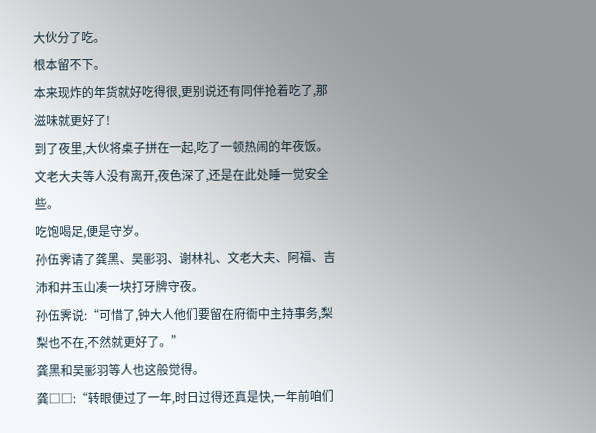大伙分了吃。
根本留不下。
本来现炸的年货就好吃得很,更别说还有同伴抢着吃了,那滋味就更好了!
到了夜里,大伙将桌子拼在一起,吃了一顿热闹的年夜饭。
文老大夫等人没有离开,夜色深了,还是在此处睡一觉安全些。
吃饱喝足,便是守岁。
孙伍霁请了龚黑、吴彨羽、谢林礼、文老大夫、阿福、吉沛和井玉山凑一块打牙牌守夜。
孙伍霁说:“可惜了,钟大人他们要留在府衙中主持事务,梨梨也不在,不然就更好了。”
龚黑和吴彨羽等人也这般觉得。
龚□□:“转眼便过了一年,时日过得还真是快,一年前咱们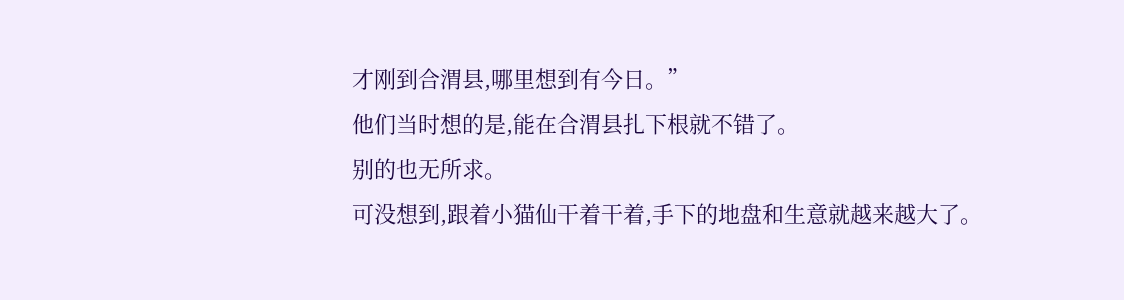才刚到合渭县,哪里想到有今日。”
他们当时想的是,能在合渭县扎下根就不错了。
别的也无所求。
可没想到,跟着小猫仙干着干着,手下的地盘和生意就越来越大了。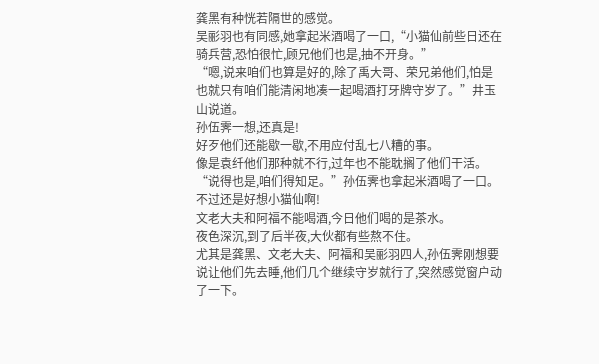龚黑有种恍若隔世的感觉。
吴彨羽也有同感,她拿起米酒喝了一口,“小猫仙前些日还在骑兵营,恐怕很忙,顾兄他们也是,抽不开身。”
“嗯,说来咱们也算是好的,除了禹大哥、荣兄弟他们,怕是也就只有咱们能清闲地凑一起喝酒打牙牌守岁了。”井玉山说道。
孙伍霁一想,还真是!
好歹他们还能歇一歇,不用应付乱七八糟的事。
像是袁纤他们那种就不行,过年也不能耽搁了他们干活。
“说得也是,咱们得知足。”孙伍霁也拿起米酒喝了一口。
不过还是好想小猫仙啊!
文老大夫和阿福不能喝酒,今日他们喝的是茶水。
夜色深沉,到了后半夜,大伙都有些熬不住。
尤其是龚黑、文老大夫、阿福和吴彨羽四人,孙伍霁刚想要说让他们先去睡,他们几个继续守岁就行了,突然感觉窗户动了一下。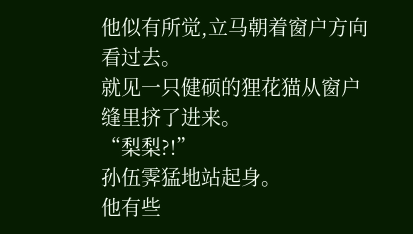他似有所觉,立马朝着窗户方向看过去。
就见一只健硕的狸花猫从窗户缝里挤了进来。
“梨梨?!”
孙伍霁猛地站起身。
他有些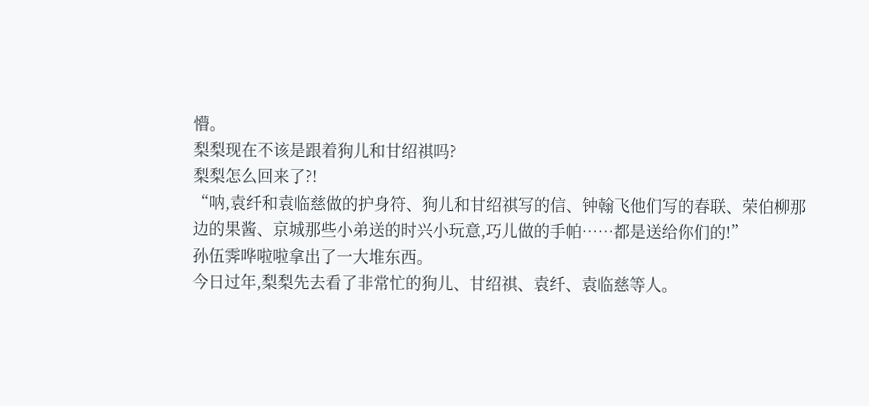懵。
梨梨现在不该是跟着狗儿和甘绍祺吗?
梨梨怎么回来了?!
“呐,袁纤和袁临慈做的护身符、狗儿和甘绍祺写的信、钟翰飞他们写的春联、荣伯柳那边的果酱、京城那些小弟送的时兴小玩意,巧儿做的手帕……都是送给你们的!”
孙伍霁哗啦啦拿出了一大堆东西。
今日过年,梨梨先去看了非常忙的狗儿、甘绍祺、袁纤、袁临慈等人。